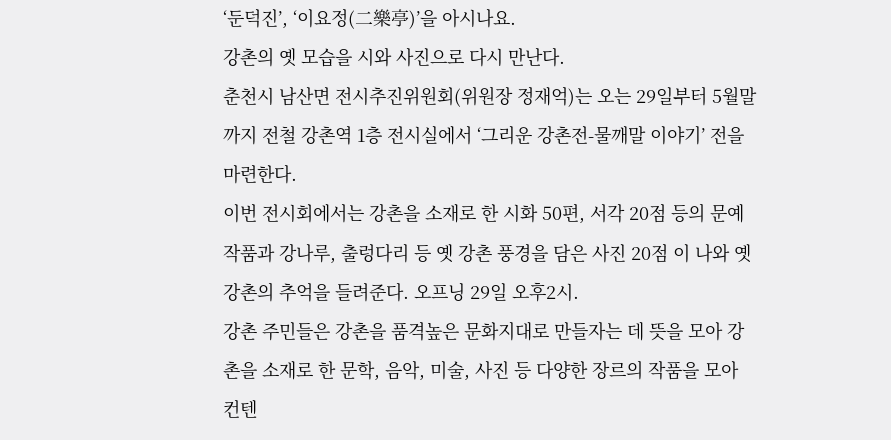‘둔덕진’, ‘이요정(二樂亭)’을 아시나요.
강촌의 옛 모습을 시와 사진으로 다시 만난다.
춘천시 남산면 전시추진위원회(위원장 정재억)는 오는 29일부터 5월말까지 전철 강촌역 1층 전시실에서 ‘그리운 강촌전-물깨말 이야기’ 전을 마련한다.
이번 전시회에서는 강촌을 소재로 한 시화 50편, 서각 20점 등의 문예작품과 강나루, 출렁다리 등 옛 강촌 풍경을 담은 사진 20점 이 나와 옛 강촌의 추억을 들려준다. 오프닝 29일 오후2시.
강촌 주민들은 강촌을 품격높은 문화지대로 만들자는 데 뜻을 모아 강촌을 소재로 한 문학, 음악, 미술, 사진 등 다양한 장르의 작품을 모아 컨텐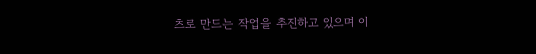츠로 만드는 작업을 추진하고 있으며 이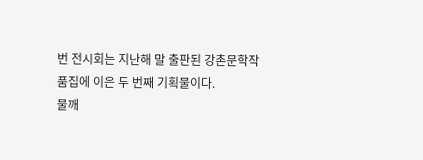번 전시회는 지난해 말 출판된 강촌문학작품집에 이은 두 번째 기획물이다.
물깨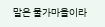말은 물가마을이라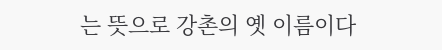는 뜻으로 강촌의 옛 이름이다